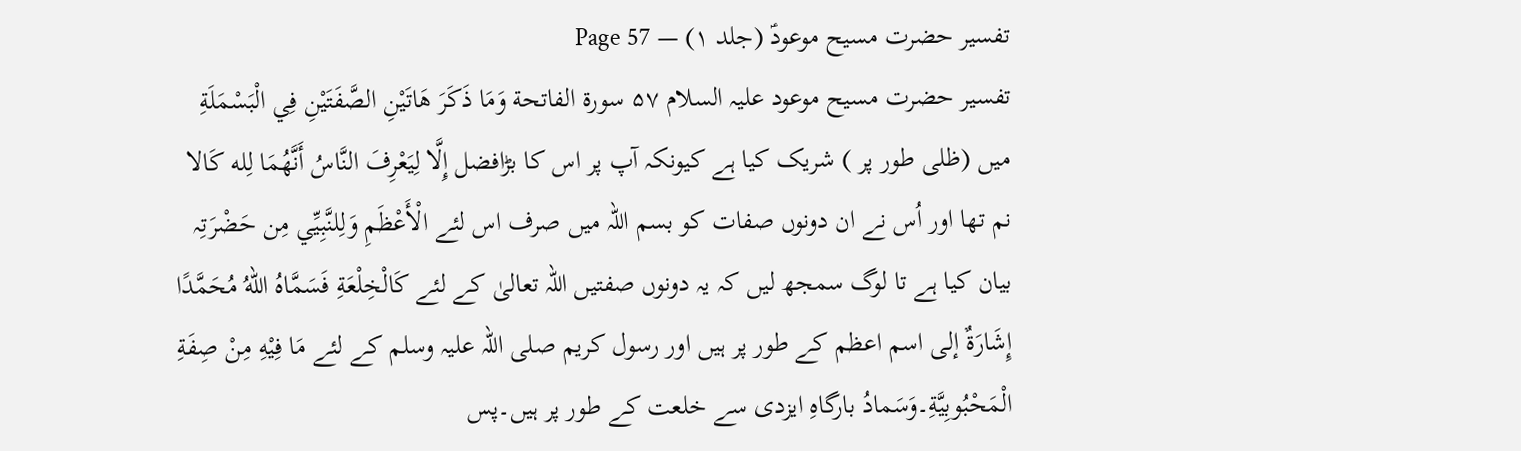تفسیر حضرت مسیح موعودؑ (جلد ۱) — Page 57
تفسیر حضرت مسیح موعود علیہ السلام ۵۷ سورة الفاتحة وَمَا ذَكَرَ هَاتَيْنِ الصَّفَتَيْنِ فِي الْبَسْمَلَةِ میں (ظلی طور پر ) شریک کیا ہے کیونکہ آپ پر اس کا بڑافضل إِلَّا لِيَعْرِفَ النَّاسُ أَنَّهُمَا لِله كَالا نم تھا اور اُس نے ان دونوں صفات کو بسم اللہ میں صرف اس لئے الْأَعْظَمِ وَلِلنَّبِيِّي مِن حَضْرَتِہ بیان کیا ہے تا لوگ سمجھ لیں کہ یہ دونوں صفتیں اللہ تعالیٰ کے لئے كَالْخِلْعَةِ فَسَمَّاهُ اللهُ مُحَمَّدًا إِشَارَةٌ إلى اسم اعظم کے طور پر ہیں اور رسول کریم صلی اللہ علیہ وسلم کے لئے مَا فِيْهِ مِنْ صِفَةِ الْمَحْبُوبِيَّةِ۔وَسَمادُ بارگاہِ ایزدی سے خلعت کے طور پر ہیں۔پس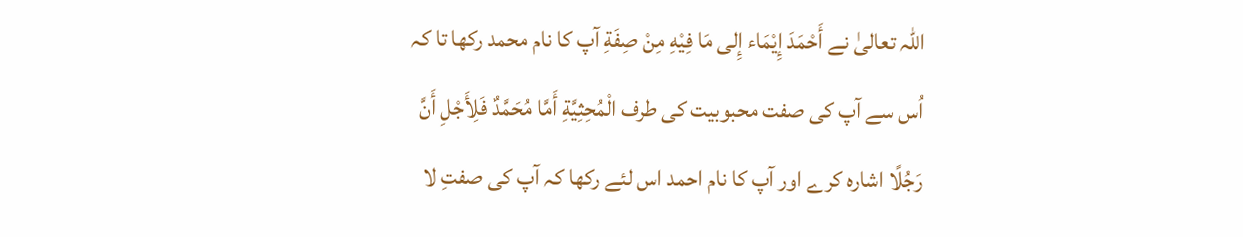اللہ تعالیٰ نے أَحْمَدَ إِيْمَاء إِلى مَا فِيْهِ مِنْ صِفَةِ آپ کا نام محمد رکھا تا کہ اُس سے آپ کی صفت محبوبیت کی طرف الْمُحِثِيَّةِ أَمَّا مُحَمَّدٌ فَلِأَجْلِ أَنَّ رَجُلًا اشارہ کرے اور آپ کا نام احمد اس لئے رکھا کہ آپ کی صفتِ لا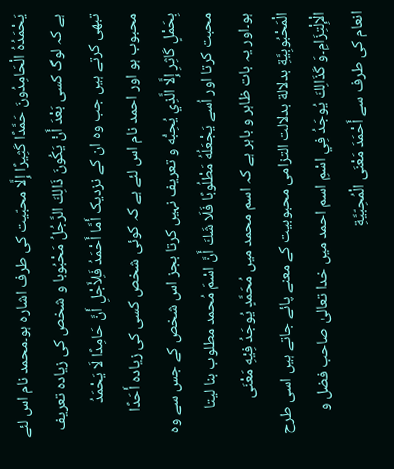يَحْمَدُهُ الْحَامِدُونَ حَمَّدًا كَثِيرًا إِلَّا محبّیت کی طرف اشارہ ہو۔محمد نام اس لئے ہے کہ لوگ کسی بَعْدَ أَنْ يَكُونَ ذَالِكَ الرَّجُلُ مَحْبُوبا و شخص کی زیادہ تعریف تبھی کرتے ہیں جب وہ ان کے نزدیک أَمَّا أَحْمَدُ فَلِأَجْلِ أَنَّ حَامِدًا لَا يَحْمَدُ محبوب ہو اور احمد نام اس لئے ہے کہ کوئی شخص کسی کی زیادہ أَحَدًا بِحَمْلٍ كَاثِرِ إِلَّا الَّذِي يُحِبُّه و تعریف نہیں کرتا بجز اس شخص کے جس سے وہ محبت کرتا اور اُسے يَجْعَلُهُ مَطْلُوبًا فَلَا شَكَ أَنَّ اسْمَ مُحمد مطلوب بنا لیتا ہو۔اور یہ بات ظاہر و باہر ہے کہ اسم محمد میں مُحَمَّدٍ يُوجَدُ فِيْهِ مَعْنَى الْمَحْبُوبِيَّةِ بدلالة بدلالت التزامی محبوبیت کے معنے پائے جاتے ہیں اسی طرح الْإِلْتِزَامِ۔وَ كَذَالِكَ يُوجَدُ فِي اسْمِ اسم احمد میں خدا تعالیٰ صاحب فضل و انعام کی طرف سے أَحْمَدَ مَعْنَى الْمُحِبّيَّةِ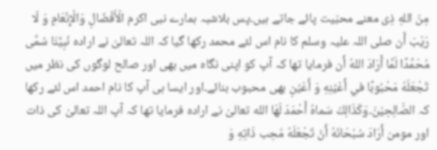مِنَ اللهِ ذِی معنے محبّیت پائے جاتے ہیں۔پس بلاشبہ ہمارے نبی اکرم الْأَفْضَالِ وَالْإِنْعَامِ وَ لَا رَيْبَ أَن صلی اللہ علیہ وسلم کا نام اس لئے محمد رکھا گیا کہ اللہ تعالیٰ نے ارادہ نَبِيَّنَا سُمَّى مُحَمَّدًا لَمَّا أَرَادَ اللهُ أَن فرمایا تھا کہ آپ کو اپنی نگاہ میں بھی اور صالح لوگوں کی نظر میں تَجْعَلَهُ مَحْبُوبًا في أَعْيُنِهِ وَ أَعْيُنِ بھی محبوب بنائے۔اور ایسا ہی آپ کا نام احمد اس لئے رکھا کہ الصَّالِحِيْنَ۔وَكَذَالِكَ سَماهُ أَحْمَدَ لَهَا الله تعالیٰ نے ارادہ فرمایا تھا کہ آپ اللہ تعالیٰ کی ذات اور مومن أَرَادَ سُبْحَانَهُ أَنْ تَجْعَلَهُ مُحِب ذَاتِهِ وَ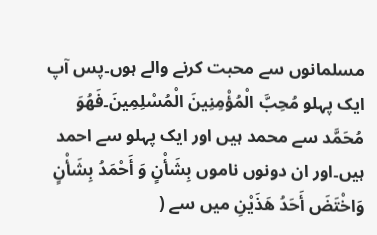مسلمانوں سے محبت کرنے والے ہوں۔پس آپ ایک پہلو مُحِبَّ الْمُؤْمِنِينَ الْمُسْلِمِينَ۔فَهُوَ مُحَمَّد سے محمد ہیں اور ایک پہلو سے احمد ہیں۔اور ان دونوں ناموں بِشَأْنٍ وَ أَحْمَدُ بِشَأْنٍ وَاخْتَضَ أَحَدُ هَذَيْنِ میں سے (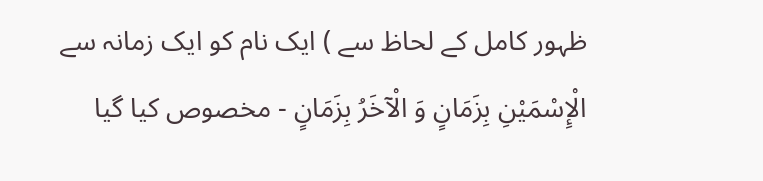ظہور کامل کے لحاظ سے ) ایک نام کو ایک زمانہ سے الْإِسْمَيْنِ بِزَمَانٍ وَ الْآخَرُ بِزَمَانٍ - مخصوص کیا گیا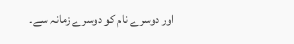اور دوسرے نام کو دوسرے زمانہ سے۔